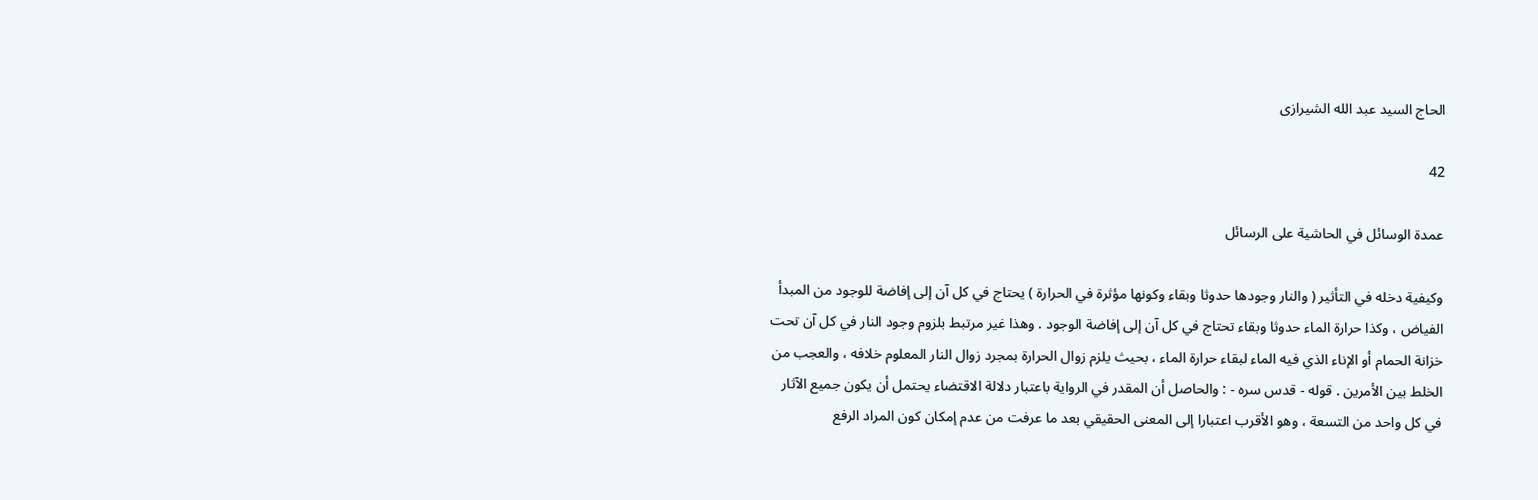الحاج السيد عبد الله الشيرازى

42

عمدة الوسائل في الحاشية على الرسائل

وكيفية دخله في التأثير ( والنار وجودها حدوثا وبقاء وكونها مؤثرة في الحرارة ) يحتاج في كل آن إلى إفاضة للوجود من المبدأ الفياض ، وكذا حرارة الماء حدوثا وبقاء تحتاج في كل آن إلى إفاضة الوجود . وهذا غير مرتبط بلزوم وجود النار في كل آن تحت خزانة الحمام أو الإناء الذي فيه الماء لبقاء حرارة الماء ، بحيث يلزم زوال الحرارة بمجرد زوال النار المعلوم خلافه ، والعجب من الخلط بين الأمرين . قوله - قدس سره - : والحاصل أن المقدر في الرواية باعتبار دلالة الاقتضاء يحتمل أن يكون جميع الآثار في كل واحد من التسعة ، وهو الأقرب اعتبارا إلى المعنى الحقيقي بعد ما عرفت من عدم إمكان كون المراد الرفع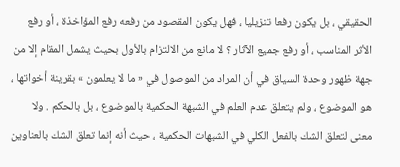الحقيقي ، بل يكون رفعا تنزيليا ، فهل يكون المقصود من رفعه رفع المؤاخذة ، أو رفع الأثر المناسب ، أو رفع جميع الآثار ؟ لا مانع من الالتزام بالأول بحيث يشمل المقام إلا من جهة ظهور وحدة السياق في أن المراد من الموصول في « ما لا يعلمون » بقرينة أخواتها ، هو الموضوع ، ولم يتعلق عدم العلم في الشبهة الحكمية بالموضوع ، بل بالحكم . ولا معنى لتعلق الشك بالفعل الكلي في الشبهات الحكمية ، حيث أنه إنما تعلق الشك بالعناوين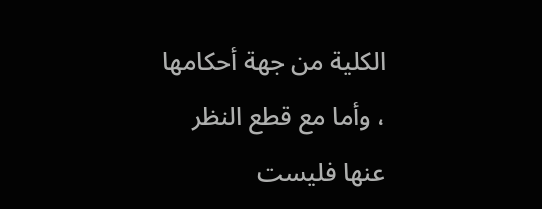الكلية من جهة أحكامها ، وأما مع قطع النظر عنها فليست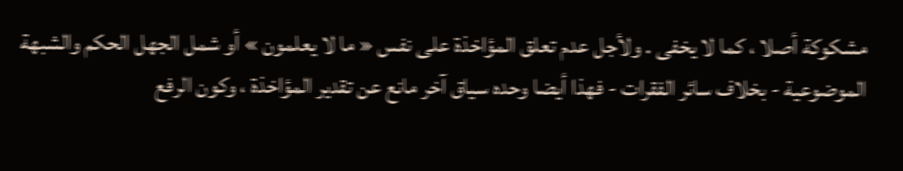مشكوكة أصلا ، كما لا يخفى . ولأجل عدم تعلق المؤاخذة على نفس « ما لا يعلمون » أو شمل الجهل الحكم والشبهة الموضوعية - بخلاف سائر الفقرات - فهذا أيضا وحده سياق آخر مانع عن تقدير المؤاخذة ، وكون الرفع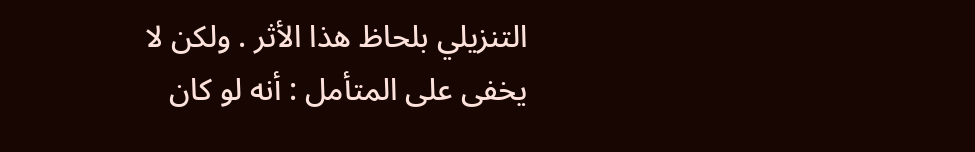التنزيلي بلحاظ هذا الأثر . ولكن لا يخفى على المتأمل : أنه لو كان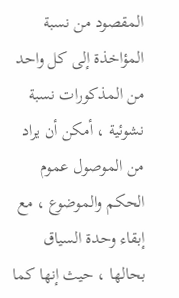المقصود من نسبة المؤاخذة إلى كل واحد من المذكورات نسبة نشوئية ، أمكن أن يراد من الموصول عموم الحكم والموضوع ، مع إبقاء وحدة السياق بحالها ، حيث إنها كما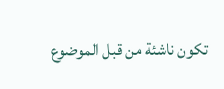تكون ناشئة من قبل الموضوع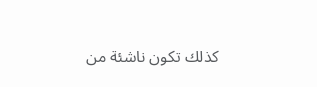كذلك تكون ناشئة من